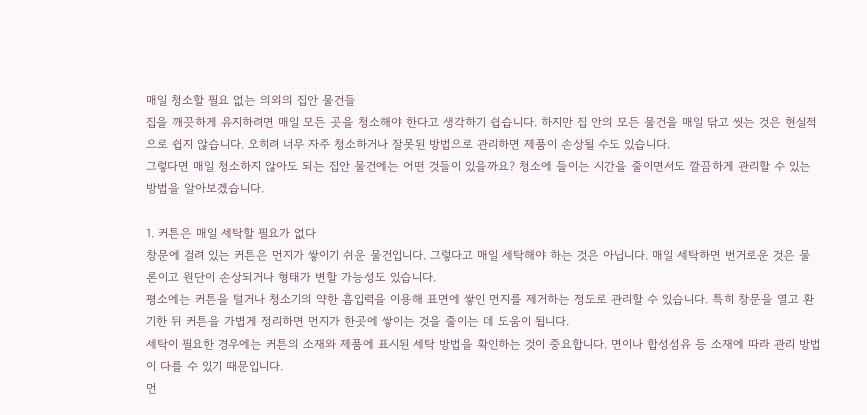매일 청소할 필요 없는 의외의 집안 물건들
집을 깨끗하게 유지하려면 매일 모든 곳을 청소해야 한다고 생각하기 쉽습니다. 하지만 집 안의 모든 물건을 매일 닦고 씻는 것은 현실적으로 쉽지 않습니다. 오히려 너무 자주 청소하거나 잘못된 방법으로 관리하면 제품이 손상될 수도 있습니다.
그렇다면 매일 청소하지 않아도 되는 집안 물건에는 어떤 것들이 있을까요? 청소에 들이는 시간을 줄이면서도 깔끔하게 관리할 수 있는 방법을 알아보겠습니다.

1. 커튼은 매일 세탁할 필요가 없다
창문에 걸려 있는 커튼은 먼지가 쌓이기 쉬운 물건입니다. 그렇다고 매일 세탁해야 하는 것은 아닙니다. 매일 세탁하면 번거로운 것은 물론이고 원단이 손상되거나 형태가 변할 가능성도 있습니다.
평소에는 커튼을 털거나 청소기의 약한 흡입력을 이용해 표면에 쌓인 먼지를 제거하는 정도로 관리할 수 있습니다. 특히 창문을 열고 환기한 뒤 커튼을 가볍게 정리하면 먼지가 한곳에 쌓이는 것을 줄이는 데 도움이 됩니다.
세탁이 필요한 경우에는 커튼의 소재와 제품에 표시된 세탁 방법을 확인하는 것이 중요합니다. 면이나 합성섬유 등 소재에 따라 관리 방법이 다를 수 있기 때문입니다.
먼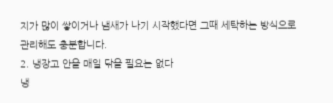지가 많이 쌓이거나 냄새가 나기 시작했다면 그때 세탁하는 방식으로 관리해도 충분합니다.
2. 냉장고 안을 매일 닦을 필요는 없다
냉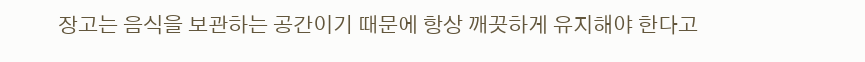장고는 음식을 보관하는 공간이기 때문에 항상 깨끗하게 유지해야 한다고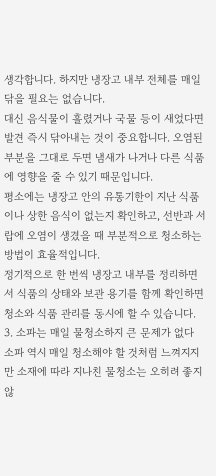생각합니다. 하지만 냉장고 내부 전체를 매일 닦을 필요는 없습니다.
대신 음식물이 흘렸거나 국물 등이 새었다면 발견 즉시 닦아내는 것이 중요합니다. 오염된 부분을 그대로 두면 냄새가 나거나 다른 식품에 영향을 줄 수 있기 때문입니다.
평소에는 냉장고 안의 유통기한이 지난 식품이나 상한 음식이 없는지 확인하고, 선반과 서랍에 오염이 생겼을 때 부분적으로 청소하는 방법이 효율적입니다.
정기적으로 한 번씩 냉장고 내부를 정리하면서 식품의 상태와 보관 용기를 함께 확인하면 청소와 식품 관리를 동시에 할 수 있습니다.
3. 소파는 매일 물청소하지 큰 문제가 없다
소파 역시 매일 청소해야 할 것처럼 느껴지지만 소재에 따라 지나친 물청소는 오히려 좋지 않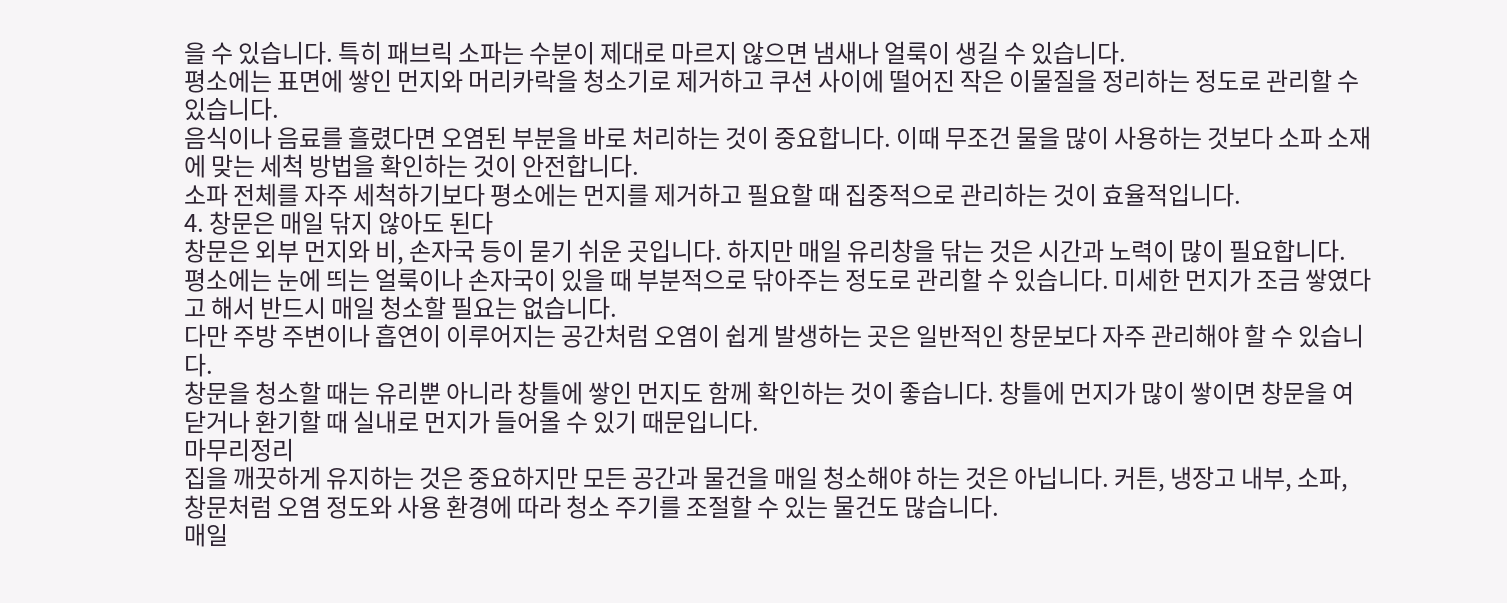을 수 있습니다. 특히 패브릭 소파는 수분이 제대로 마르지 않으면 냄새나 얼룩이 생길 수 있습니다.
평소에는 표면에 쌓인 먼지와 머리카락을 청소기로 제거하고 쿠션 사이에 떨어진 작은 이물질을 정리하는 정도로 관리할 수 있습니다.
음식이나 음료를 흘렸다면 오염된 부분을 바로 처리하는 것이 중요합니다. 이때 무조건 물을 많이 사용하는 것보다 소파 소재에 맞는 세척 방법을 확인하는 것이 안전합니다.
소파 전체를 자주 세척하기보다 평소에는 먼지를 제거하고 필요할 때 집중적으로 관리하는 것이 효율적입니다.
4. 창문은 매일 닦지 않아도 된다
창문은 외부 먼지와 비, 손자국 등이 묻기 쉬운 곳입니다. 하지만 매일 유리창을 닦는 것은 시간과 노력이 많이 필요합니다.
평소에는 눈에 띄는 얼룩이나 손자국이 있을 때 부분적으로 닦아주는 정도로 관리할 수 있습니다. 미세한 먼지가 조금 쌓였다고 해서 반드시 매일 청소할 필요는 없습니다.
다만 주방 주변이나 흡연이 이루어지는 공간처럼 오염이 쉽게 발생하는 곳은 일반적인 창문보다 자주 관리해야 할 수 있습니다.
창문을 청소할 때는 유리뿐 아니라 창틀에 쌓인 먼지도 함께 확인하는 것이 좋습니다. 창틀에 먼지가 많이 쌓이면 창문을 여닫거나 환기할 때 실내로 먼지가 들어올 수 있기 때문입니다.
마무리정리
집을 깨끗하게 유지하는 것은 중요하지만 모든 공간과 물건을 매일 청소해야 하는 것은 아닙니다. 커튼, 냉장고 내부, 소파, 창문처럼 오염 정도와 사용 환경에 따라 청소 주기를 조절할 수 있는 물건도 많습니다.
매일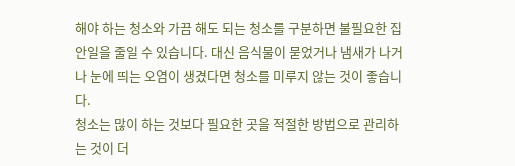해야 하는 청소와 가끔 해도 되는 청소를 구분하면 불필요한 집안일을 줄일 수 있습니다. 대신 음식물이 묻었거나 냄새가 나거나 눈에 띄는 오염이 생겼다면 청소를 미루지 않는 것이 좋습니다.
청소는 많이 하는 것보다 필요한 곳을 적절한 방법으로 관리하는 것이 더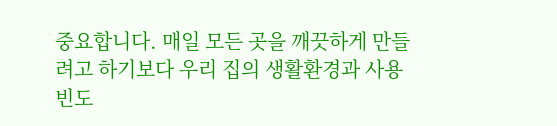중요합니다. 매일 모든 곳을 깨끗하게 만들려고 하기보다 우리 집의 생활환경과 사용 빈도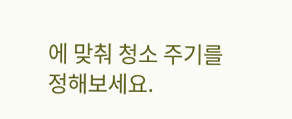에 맞춰 청소 주기를 정해보세요.